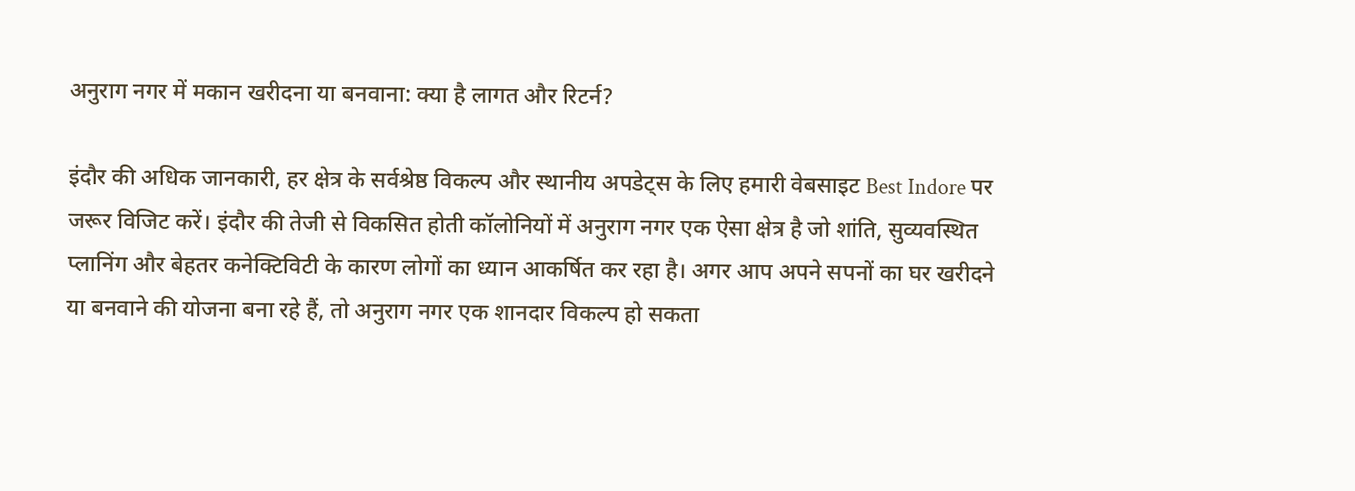अनुराग नगर में मकान खरीदना या बनवाना: क्या है लागत और रिटर्न?

इंदौर की अधिक जानकारी, हर क्षेत्र के सर्वश्रेष्ठ विकल्प और स्थानीय अपडेट्स के लिए हमारी वेबसाइट Best Indore पर जरूर विजिट करें। इंदौर की तेजी से विकसित होती कॉलोनियों में अनुराग नगर एक ऐसा क्षेत्र है जो शांति, सुव्यवस्थित प्लानिंग और बेहतर कनेक्टिविटी के कारण लोगों का ध्यान आकर्षित कर रहा है। अगर आप अपने सपनों का घर खरीदने या बनवाने की योजना बना रहे हैं, तो अनुराग नगर एक शानदार विकल्प हो सकता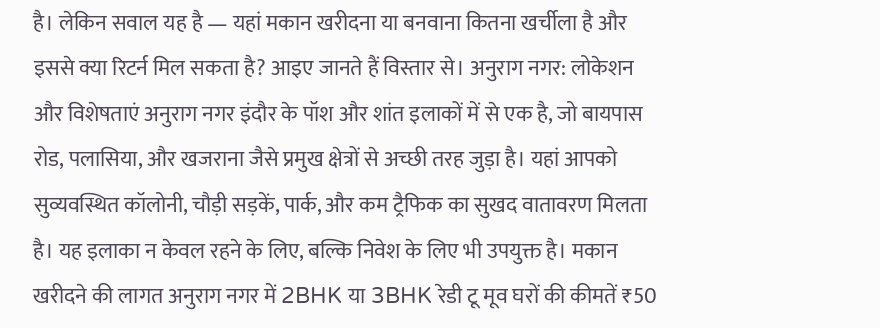है। लेकिन सवाल यह है — यहां मकान खरीदना या बनवाना कितना खर्चीला है और इससे क्या रिटर्न मिल सकता है? आइए जानते हैं विस्तार से। अनुराग नगर: लोकेशन और विशेषताएं अनुराग नगर इंदौर के पॉश और शांत इलाकों में से एक है, जो बायपास रोड, पलासिया, और खजराना जैसे प्रमुख क्षेत्रों से अच्छी तरह जुड़ा है। यहां आपको सुव्यवस्थित कॉलोनी, चौड़ी सड़कें, पार्क, और कम ट्रैफिक का सुखद वातावरण मिलता है। यह इलाका न केवल रहने के लिए, बल्कि निवेश के लिए भी उपयुक्त है। मकान खरीदने की लागत अनुराग नगर में 2BHK या 3BHK रेडी टू मूव घरों की कीमतें ₹50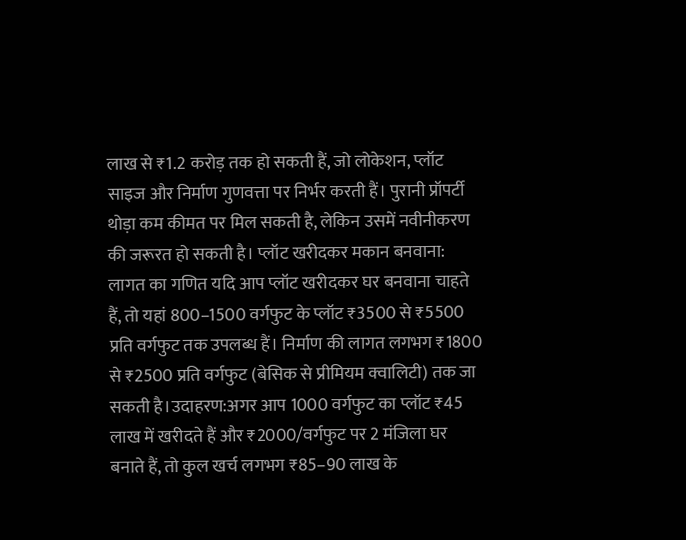लाख से ₹1.2 करोड़ तक हो सकती हैं, जो लोकेशन, प्लॉट साइज और निर्माण गुणवत्ता पर निर्भर करती हैं। पुरानी प्रॉपर्टी थोड़ा कम कीमत पर मिल सकती है, लेकिन उसमें नवीनीकरण की जरूरत हो सकती है। प्लॉट खरीदकर मकान बनवाना: लागत का गणित यदि आप प्लॉट खरीदकर घर बनवाना चाहते हैं, तो यहां 800–1500 वर्गफुट के प्लॉट ₹3500 से ₹5500 प्रति वर्गफुट तक उपलब्ध हैं। निर्माण की लागत लगभग ₹1800 से ₹2500 प्रति वर्गफुट (बेसिक से प्रीमियम क्वालिटी) तक जा सकती है।उदाहरण:अगर आप 1000 वर्गफुट का प्लॉट ₹45 लाख में खरीदते हैं और ₹2000/वर्गफुट पर 2 मंजिला घर बनाते हैं, तो कुल खर्च लगभग ₹85–90 लाख के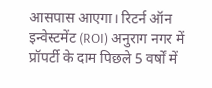आसपास आएगा। रिटर्न ऑन इन्वेस्टमेंट (ROI) अनुराग नगर में प्रॉपर्टी के दाम पिछले 5 वर्षों में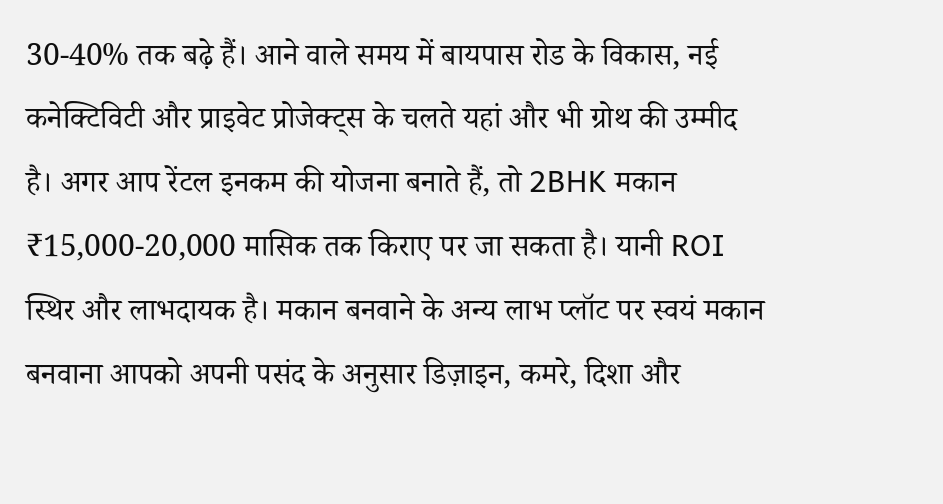30-40% तक बढ़े हैं। आने वाले समय में बायपास रोड के विकास, नई कनेक्टिविटी और प्राइवेट प्रोजेक्ट्स के चलते यहां और भी ग्रोथ की उम्मीद है। अगर आप रेंटल इनकम की योजना बनाते हैं, तो 2BHK मकान ₹15,000-20,000 मासिक तक किराए पर जा सकता है। यानी ROI स्थिर और लाभदायक है। मकान बनवाने के अन्य लाभ प्लॉट पर स्वयं मकान बनवाना आपको अपनी पसंद के अनुसार डिज़ाइन, कमरे, दिशा और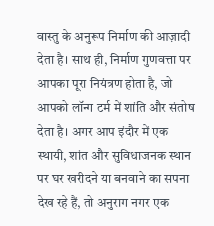वास्तु के अनुरूप निर्माण की आज़ादी देता है। साथ ही, निर्माण गुणवत्ता पर आपका पूरा नियंत्रण होता है, जो आपको लॉन्ग टर्म में शांति और संतोष देता है। अगर आप इंदौर में एक स्थायी, शांत और सुविधाजनक स्थान पर घर खरीदने या बनवाने का सपना देख रहे हैं, तो अनुराग नगर एक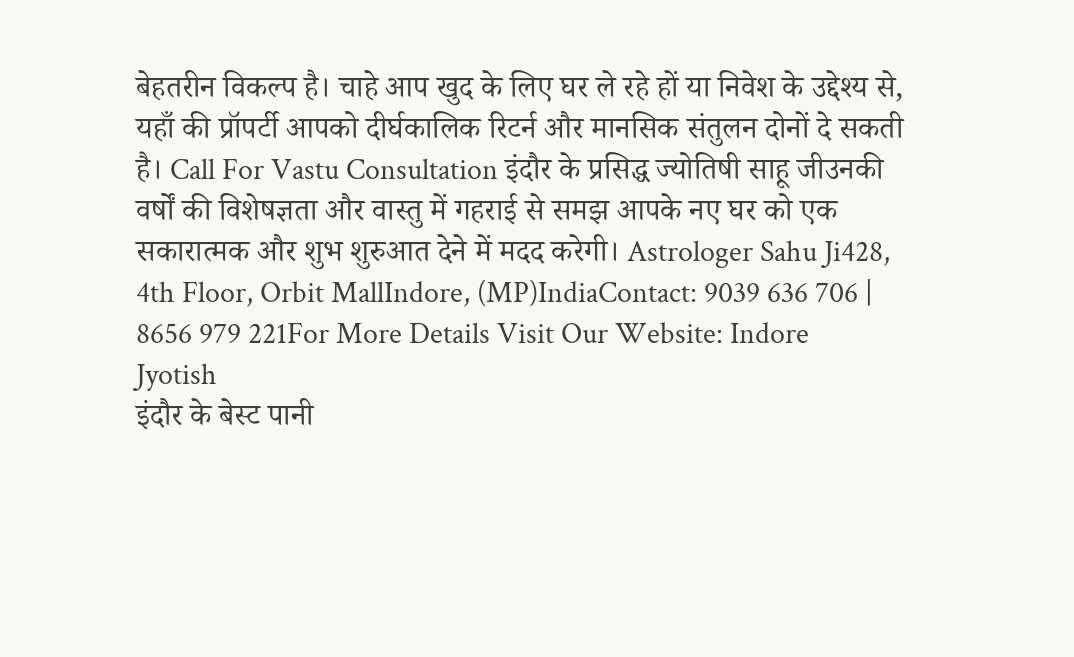बेहतरीन विकल्प है। चाहे आप खुद के लिए घर ले रहे हों या निवेश के उद्देश्य से, यहाँ की प्रॉपर्टी आपको दीर्घकालिक रिटर्न और मानसिक संतुलन दोनों दे सकती है। Call For Vastu Consultation इंदौर के प्रसिद्ध ज्योतिषी साहू जीउनकी वर्षों की विशेषज्ञता और वास्तु में गहराई से समझ आपके नए घर को एक सकारात्मक और शुभ शुरुआत देने में मदद करेगी। Astrologer Sahu Ji428, 4th Floor, Orbit MallIndore, (MP)IndiaContact: 9039 636 706 | 8656 979 221For More Details Visit Our Website: Indore Jyotish
इंदौर के बेस्ट पानी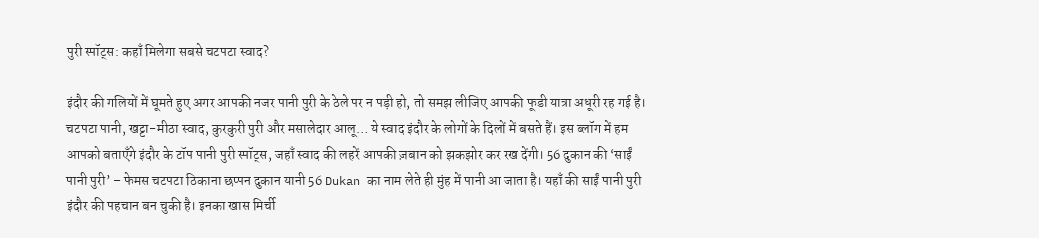पुरी स्पॉट्स: कहाँ मिलेगा सबसे चटपटा स्वाद?

इंदौर की गलियों में घूमते हुए अगर आपकी नजर पानी पुरी के ठेले पर न पड़ी हो, तो समझ लीजिए आपकी फूडी यात्रा अधूरी रह गई है। चटपटा पानी, खट्टा-मीठा स्वाद, कुरकुरी पुरी और मसालेदार आलू… ये स्वाद इंदौर के लोगों के दिलों में बसते हैं। इस ब्लॉग में हम आपको बताएँगे इंदौर के टॉप पानी पुरी स्पॉट्स, जहाँ स्वाद की लहरें आपकी ज़बान को झकझोर कर रख देंगी। 56 दुकान की ‘साईं पानी पुरी’ – फेमस चटपटा ठिकाना छप्पन दुकान यानी 56 Dukan का नाम लेते ही मुंह में पानी आ जाता है। यहाँ की साईं पानी पुरी इंदौर की पहचान बन चुकी है। इनका खास मिर्ची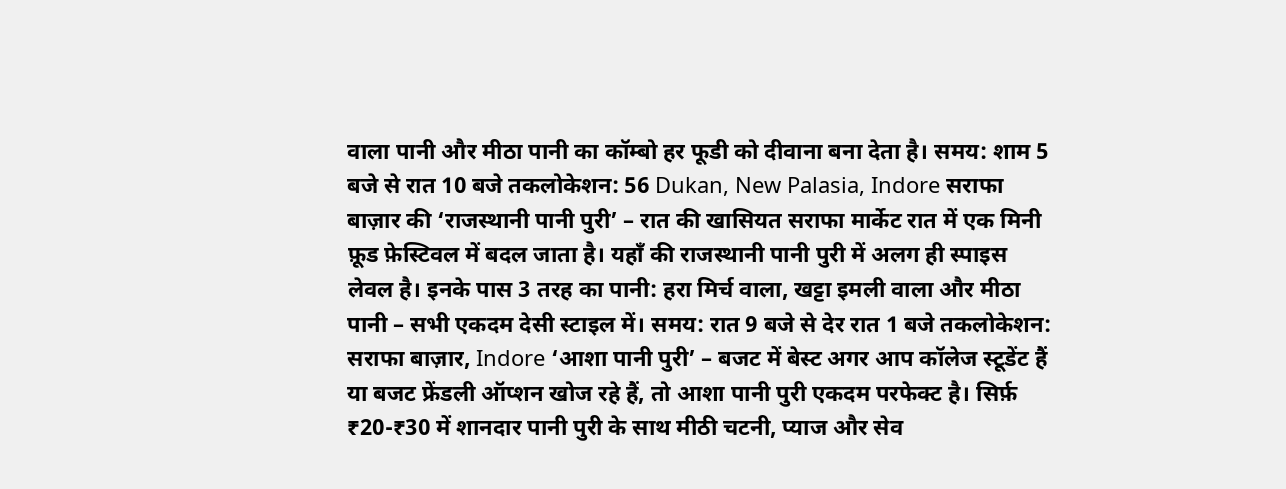वाला पानी और मीठा पानी का कॉम्बो हर फूडी को दीवाना बना देता है। समय: शाम 5 बजे से रात 10 बजे तकलोकेशन: 56 Dukan, New Palasia, Indore सराफा बाज़ार की ‘राजस्थानी पानी पुरी’ – रात की खासियत सराफा मार्केट रात में एक मिनी फ़ूड फ़ेस्टिवल में बदल जाता है। यहाँ की राजस्थानी पानी पुरी में अलग ही स्पाइस लेवल है। इनके पास 3 तरह का पानी: हरा मिर्च वाला, खट्टा इमली वाला और मीठा पानी – सभी एकदम देसी स्टाइल में। समय: रात 9 बजे से देर रात 1 बजे तकलोकेशन: सराफा बाज़ार, Indore ‘आशा पानी पुरी’ – बजट में बेस्ट अगर आप कॉलेज स्टूडेंट हैं या बजट फ्रेंडली ऑप्शन खोज रहे हैं, तो आशा पानी पुरी एकदम परफेक्ट है। सिर्फ़ ₹20-₹30 में शानदार पानी पुरी के साथ मीठी चटनी, प्याज और सेव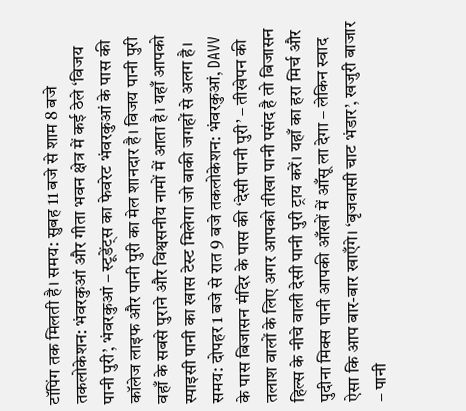टॉपिंग तक मिलती है। समय: सुबह 11 बजे से शाम 8 बजे तकलोकेशन: भंवरकुआं और गीता भवन क्षेत्र में कई ठेले ‘विजय पानी पुरी’, भंवरकुआं – स्टूडेंट्स का फेवरेट भंवरकुआं के पास की कॉलेज लाइफ और पानी पुरी का मेल शानदार है। विजय पानी पुरी वहाँ के सबसे पुराने और विश्वसनीय नामों में आता है। यहाँ आपको स्पाइसी पानी का खास टेस्ट मिलेगा जो बाकी जगहों से अलग है। समय: दोपहर 1 बजे से रात 9 बजे तकलोकेशन: भंवरकुआं, DAVV के पास बिजासन मंदिर के पास की ‘देसी पानी पुरी’ – तीखेपन की तलाश वालों के लिए अगर आपको तीखा पानी पसंद है तो बिजासन हिल्स के नीचे वाली देसी पानी पुरी ट्राय करें। यहाँ का हरा मिर्च और पुदीना मिक्स पानी आपकी आँखों में आँसू ला देगा – लेकिन स्वाद ऐसा कि आप बार-बार खाएँगे। ‘बृजवासी चाट भंडार’, खजुरी बाजार – पानी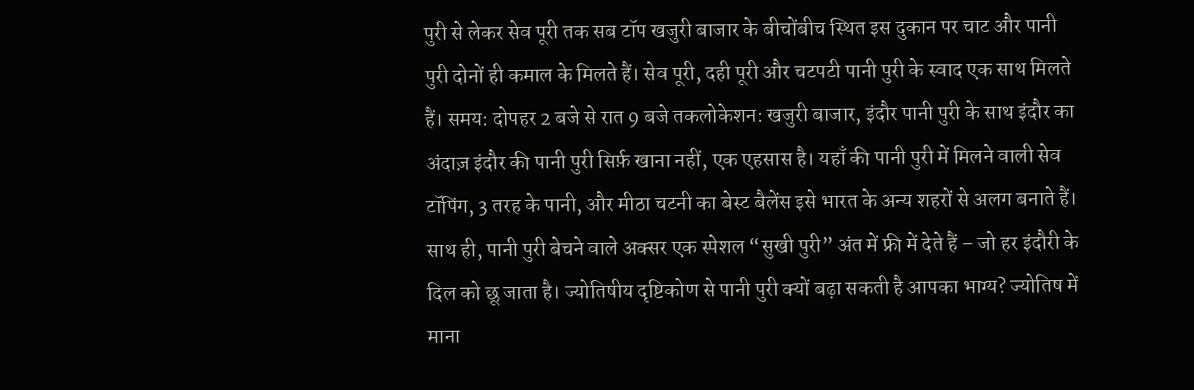पुरी से लेकर सेव पूरी तक सब टॉप खजुरी बाजार के बीचोंबीच स्थित इस दुकान पर चाट और पानी पुरी दोनों ही कमाल के मिलते हैं। सेव पूरी, दही पूरी और चटपटी पानी पुरी के स्वाद एक साथ मिलते हैं। समय: दोपहर 2 बजे से रात 9 बजे तकलोकेशन: खजुरी बाजार, इंदौर पानी पुरी के साथ इंदौर का अंदाज़ इंदौर की पानी पुरी सिर्फ़ खाना नहीं, एक एहसास है। यहाँ की पानी पुरी में मिलने वाली सेव टॉपिंग, 3 तरह के पानी, और मीठा चटनी का बेस्ट बैलेंस इसे भारत के अन्य शहरों से अलग बनाते हैं। साथ ही, पानी पुरी बेचने वाले अक्सर एक स्पेशल “सुखी पुरी” अंत में फ्री में देते हैं – जो हर इंदौरी के दिल को छू जाता है। ज्योतिषीय दृष्टिकोण से पानी पुरी क्यों बढ़ा सकती है आपका भाग्य? ज्योतिष में माना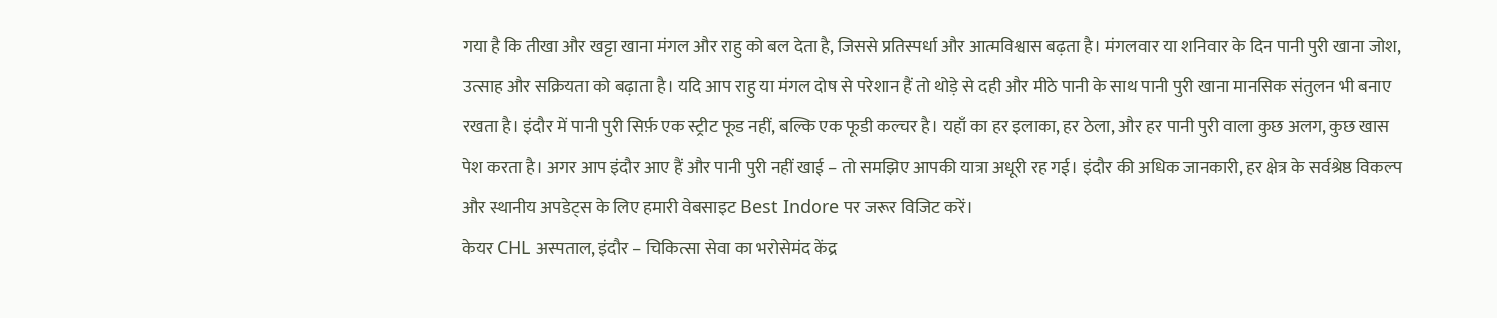गया है कि तीखा और खट्टा खाना मंगल और राहु को बल देता है, जिससे प्रतिस्पर्धा और आत्मविश्वास बढ़ता है। मंगलवार या शनिवार के दिन पानी पुरी खाना जोश, उत्साह और सक्रियता को बढ़ाता है। यदि आप राहु या मंगल दोष से परेशान हैं तो थोड़े से दही और मीठे पानी के साथ पानी पुरी खाना मानसिक संतुलन भी बनाए रखता है। इंदौर में पानी पुरी सिर्फ़ एक स्ट्रीट फूड नहीं, बल्कि एक फूडी कल्चर है। यहाँ का हर इलाका, हर ठेला, और हर पानी पुरी वाला कुछ अलग, कुछ खास पेश करता है। अगर आप इंदौर आए हैं और पानी पुरी नहीं खाई – तो समझिए आपकी यात्रा अधूरी रह गई। इंदौर की अधिक जानकारी, हर क्षेत्र के सर्वश्रेष्ठ विकल्प और स्थानीय अपडेट्स के लिए हमारी वेबसाइट Best Indore पर जरूर विजिट करें।
केयर CHL अस्पताल, इंदौर – चिकित्सा सेवा का भरोसेमंद केंद्र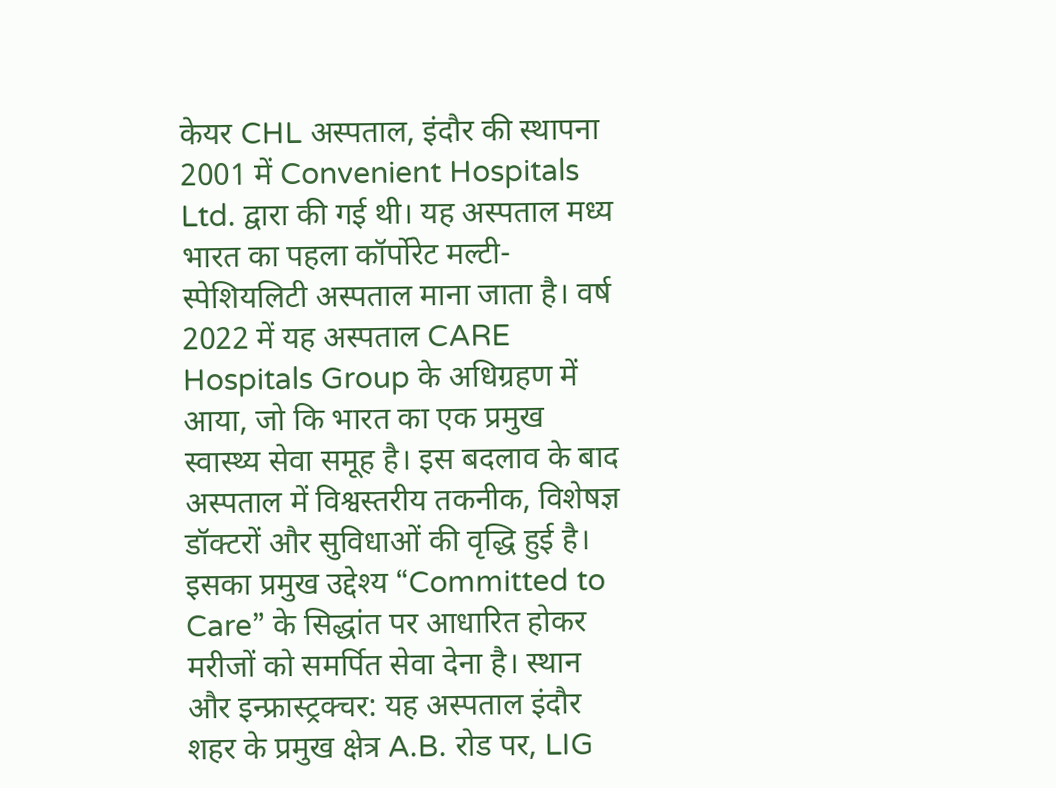केयर CHL अस्पताल, इंदौर की स्थापना 2001 में Convenient Hospitals Ltd. द्वारा की गई थी। यह अस्पताल मध्य भारत का पहला कॉर्पोरेट मल्टी-स्पेशियलिटी अस्पताल माना जाता है। वर्ष 2022 में यह अस्पताल CARE Hospitals Group के अधिग्रहण में आया, जो कि भारत का एक प्रमुख स्वास्थ्य सेवा समूह है। इस बदलाव के बाद अस्पताल में विश्वस्तरीय तकनीक, विशेषज्ञ डॉक्टरों और सुविधाओं की वृद्धि हुई है। इसका प्रमुख उद्देश्य “Committed to Care” के सिद्धांत पर आधारित होकर मरीजों को समर्पित सेवा देना है। स्थान और इन्फ्रास्ट्रक्चर: यह अस्पताल इंदौर शहर के प्रमुख क्षेत्र A.B. रोड पर, LIG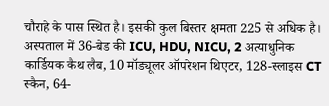चौराहे के पास स्थित है। इसकी कुल बिस्तर क्षमता 225 से अधिक है। अस्पताल में 36-बेड की ICU, HDU, NICU, 2 अत्याधुनिक कार्डियक कैथ लैब, 10 मॉड्यूलर ऑपरेशन थिएटर, 128-स्लाइस CT स्कैन, 64-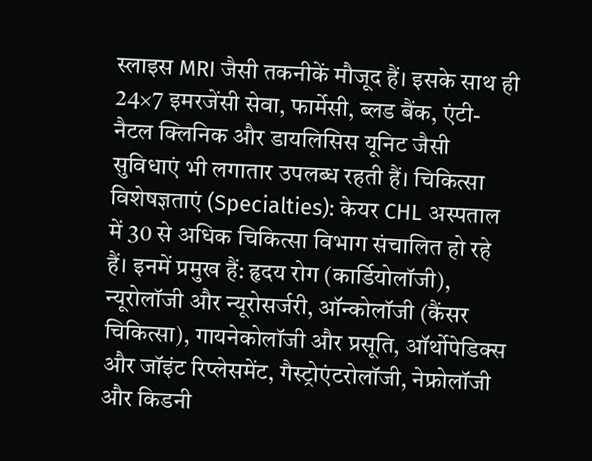स्लाइस MRI जैसी तकनीकें मौजूद हैं। इसके साथ ही 24×7 इमरजेंसी सेवा, फार्मेसी, ब्लड बैंक, एंटी-नैटल क्लिनिक और डायलिसिस यूनिट जैसी सुविधाएं भी लगातार उपलब्ध रहती हैं। चिकित्सा विशेषज्ञताएं (Specialties): केयर CHL अस्पताल में 30 से अधिक चिकित्सा विभाग संचालित हो रहे हैं। इनमें प्रमुख हैं: हृदय रोग (कार्डियोलॉजी), न्यूरोलॉजी और न्यूरोसर्जरी, ऑन्कोलॉजी (कैंसर चिकित्सा), गायनेकोलॉजी और प्रसूति, ऑर्थोपेडिक्स और जॉइंट रिप्लेसमेंट, गैस्ट्रोएंटरोलॉजी, नेफ्रोलॉजी और किडनी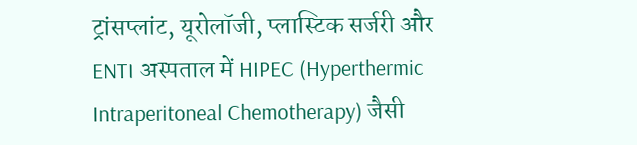ट्रांसप्लांट, यूरोलॉजी, प्लास्टिक सर्जरी और ENT। अस्पताल में HIPEC (Hyperthermic Intraperitoneal Chemotherapy) जैसी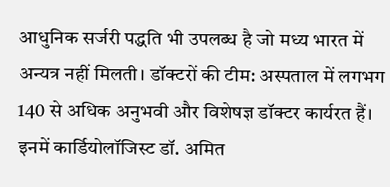आधुनिक सर्जरी पद्धति भी उपलब्ध है जो मध्य भारत में अन्यत्र नहीं मिलती। डॉक्टरों की टीम: अस्पताल में लगभग 140 से अधिक अनुभवी और विशेषज्ञ डॉक्टर कार्यरत हैं। इनमें कार्डियोलॉजिस्ट डॉ. अमित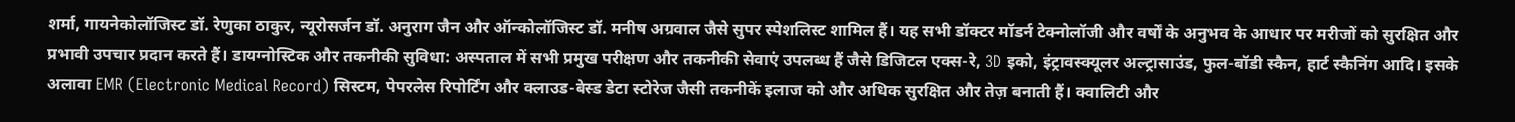शर्मा, गायनेकोलॉजिस्ट डॉ. रेणुका ठाकुर, न्यूरोसर्जन डॉ. अनुराग जैन और ऑन्कोलॉजिस्ट डॉ. मनीष अग्रवाल जैसे सुपर स्पेशलिस्ट शामिल हैं। यह सभी डॉक्टर मॉडर्न टेक्नोलॉजी और वर्षों के अनुभव के आधार पर मरीजों को सुरक्षित और प्रभावी उपचार प्रदान करते हैं। डायग्नोस्टिक और तकनीकी सुविधा: अस्पताल में सभी प्रमुख परीक्षण और तकनीकी सेवाएं उपलब्ध हैं जैसे डिजिटल एक्स-रे, 3D इको, इंट्रावस्क्यूलर अल्ट्रासाउंड, फुल-बॉडी स्कैन, हार्ट स्कैनिंग आदि। इसके अलावा EMR (Electronic Medical Record) सिस्टम, पेपरलेस रिपोर्टिंग और क्लाउड-बेस्ड डेटा स्टोरेज जैसी तकनीकें इलाज को और अधिक सुरक्षित और तेज़ बनाती हैं। क्वालिटी और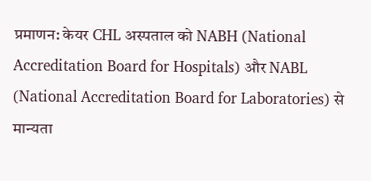प्रमाणन: केयर CHL अस्पताल को NABH (National Accreditation Board for Hospitals) और NABL (National Accreditation Board for Laboratories) से मान्यता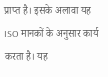प्राप्त है। इसके अलावा यह ISO मानकों के अनुसार कार्य करता है। यह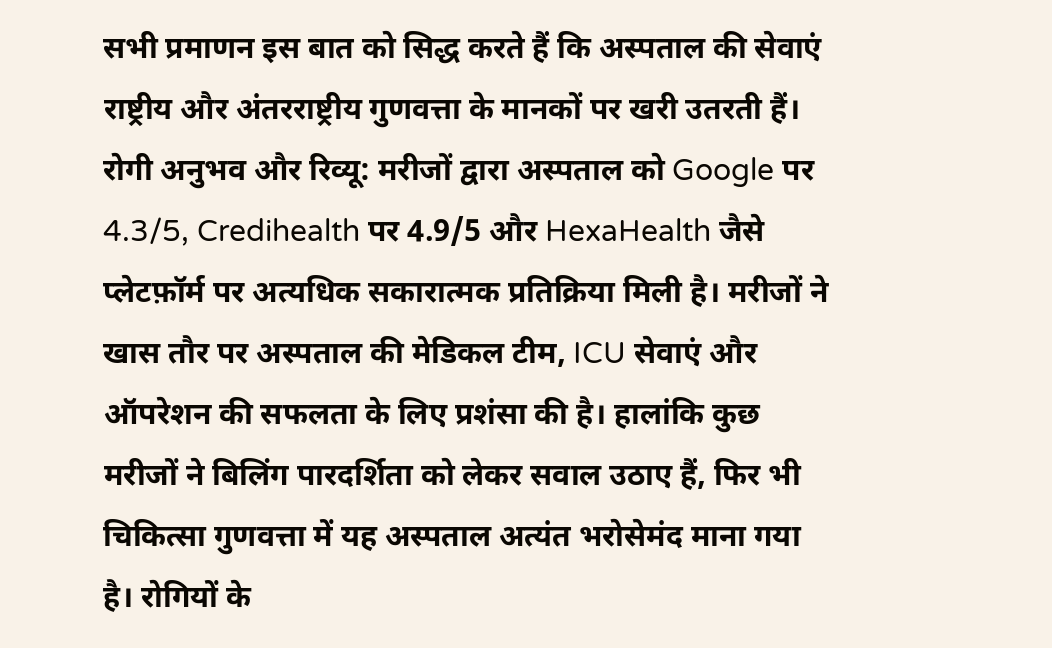सभी प्रमाणन इस बात को सिद्ध करते हैं कि अस्पताल की सेवाएं राष्ट्रीय और अंतरराष्ट्रीय गुणवत्ता के मानकों पर खरी उतरती हैं। रोगी अनुभव और रिव्यू: मरीजों द्वारा अस्पताल को Google पर 4.3/5, Credihealth पर 4.9/5 और HexaHealth जैसे प्लेटफ़ॉर्म पर अत्यधिक सकारात्मक प्रतिक्रिया मिली है। मरीजों ने खास तौर पर अस्पताल की मेडिकल टीम, ICU सेवाएं और ऑपरेशन की सफलता के लिए प्रशंसा की है। हालांकि कुछ मरीजों ने बिलिंग पारदर्शिता को लेकर सवाल उठाए हैं, फिर भी चिकित्सा गुणवत्ता में यह अस्पताल अत्यंत भरोसेमंद माना गया है। रोगियों के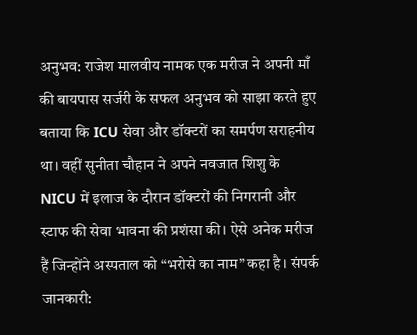अनुभव: राजेश मालवीय नामक एक मरीज ने अपनी माँ की बायपास सर्जरी के सफल अनुभव को साझा करते हुए बताया कि ICU सेवा और डॉक्टरों का समर्पण सराहनीय था। वहीं सुनीता चौहान ने अपने नवजात शिशु के NICU में इलाज के दौरान डॉक्टरों की निगरानी और स्टाफ की सेवा भावना की प्रशंसा की। ऐसे अनेक मरीज हैं जिन्होंने अस्पताल को “भरोसे का नाम” कहा है। संपर्क जानकारी: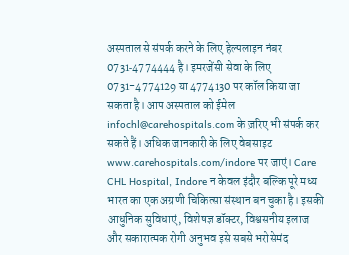अस्पताल से संपर्क करने के लिए हेल्पलाइन नंबर 0731‑4774444 है। इमरजेंसी सेवा के लिए 0731-4774129 या 4774130 पर कॉल किया जा सकता है। आप अस्पताल को ईमेल infochl@carehospitals.com के ज़रिए भी संपर्क कर सकते हैं। अधिक जानकारी के लिए वेबसाइट www.carehospitals.com/indore पर जाएं। Care CHL Hospital, Indore न केवल इंदौर बल्कि पूरे मध्य भारत का एक अग्रणी चिकित्सा संस्थान बन चुका है। इसकी आधुनिक सुविधाएं, विशेषज्ञ डॉक्टर, विश्वसनीय इलाज और सकारात्मक रोगी अनुभव इसे सबसे भरोसेमंद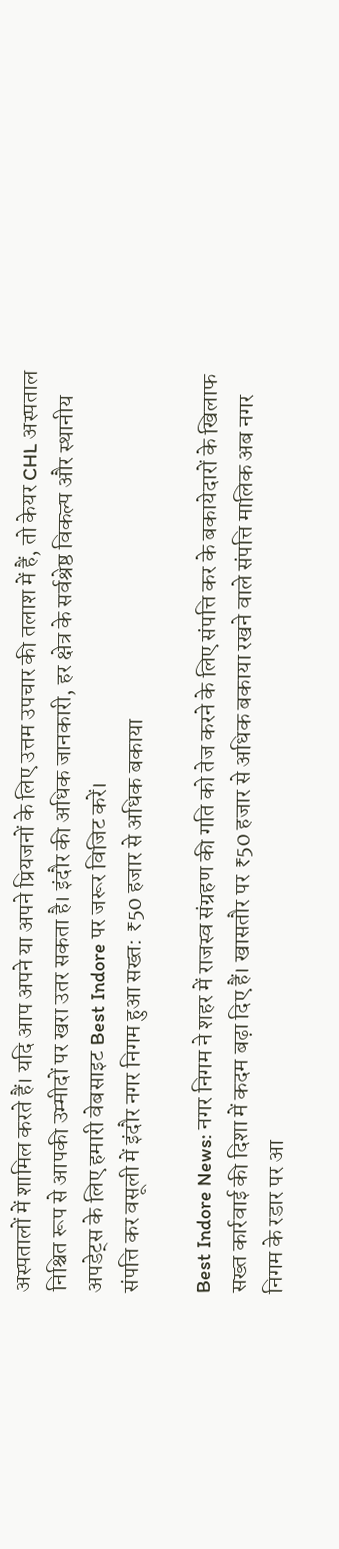अस्पतालों में शामिल करते हैं। यदि आप अपने या अपने प्रियजनों के लिए उत्तम उपचार की तलाश में हैं, तो केयर CHL अस्पताल निश्चित रूप से आपकी उम्मीदों पर खरा उतर सकता है। इंदौर की अधिक जानकारी, हर क्षेत्र के सर्वश्रेष्ठ विकल्प और स्थानीय अपडेट्स के लिए हमारी वेबसाइट Best Indore पर जरूर विजिट करें।
संपत्ति कर वसूली में इंदौर नगर निगम हुआ सख्त: ₹50 हजार से अधिक बकाया

Best Indore News: नगर निगम ने शहर में राजस्व संग्रहण की गति को तेज करने के लिए संपत्ति कर के बकायेदारों के खिलाफ सख्त कार्रवाई की दिशा में कदम बढ़ा दिए हैं। खासतौर पर ₹50 हजार से अधिक बकाया रखने वाले संपत्ति मालिक अब नगर निगम के रडार पर आ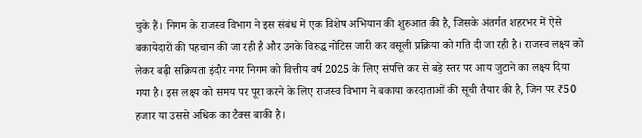चुके हैं। निगम के राजस्व विभाग ने इस संबंध में एक विशेष अभियान की शुरुआत की है, जिसके अंतर्गत शहरभर में ऐसे बकायेदारों की पहचान की जा रही है और उनके विरुद्ध नोटिस जारी कर वसूली प्रक्रिया को गति दी जा रही है। राजस्व लक्ष्य को लेकर बढ़ी सक्रियता इंदौर नगर निगम को वित्तीय वर्ष 2025 के लिए संपत्ति कर से बड़े स्तर पर आय जुटाने का लक्ष्य दिया गया है। इस लक्ष्य को समय पर पूरा करने के लिए राजस्व विभाग ने बकाया करदाताओं की सूची तैयार की है, जिन पर ₹50 हजार या उससे अधिक का टैक्स बाकी है।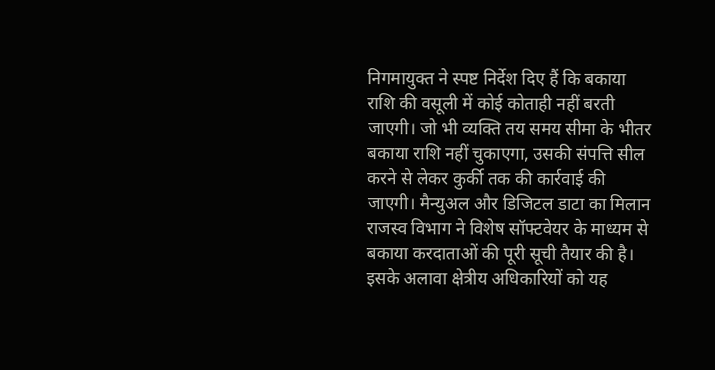निगमायुक्त ने स्पष्ट निर्देश दिए हैं कि बकाया राशि की वसूली में कोई कोताही नहीं बरती जाएगी। जो भी व्यक्ति तय समय सीमा के भीतर बकाया राशि नहीं चुकाएगा, उसकी संपत्ति सील करने से लेकर कुर्की तक की कार्रवाई की जाएगी। मैन्युअल और डिजिटल डाटा का मिलान राजस्व विभाग ने विशेष सॉफ्टवेयर के माध्यम से बकाया करदाताओं की पूरी सूची तैयार की है। इसके अलावा क्षेत्रीय अधिकारियों को यह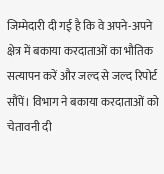जिम्मेदारी दी गई है कि वे अपने-अपने क्षेत्र में बकाया करदाताओं का भौतिक सत्यापन करें और जल्द से जल्द रिपोर्ट सौंपें। विभाग ने बकाया करदाताओं को चेतावनी दी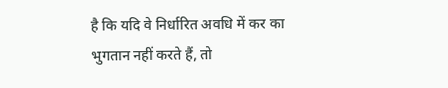है कि यदि वे निर्धारित अवधि में कर का भुगतान नहीं करते हैं, तो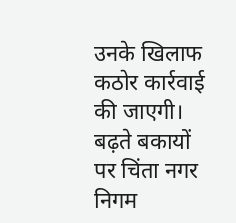उनके खिलाफ कठोर कार्रवाई की जाएगी। बढ़ते बकायों पर चिंता नगर निगम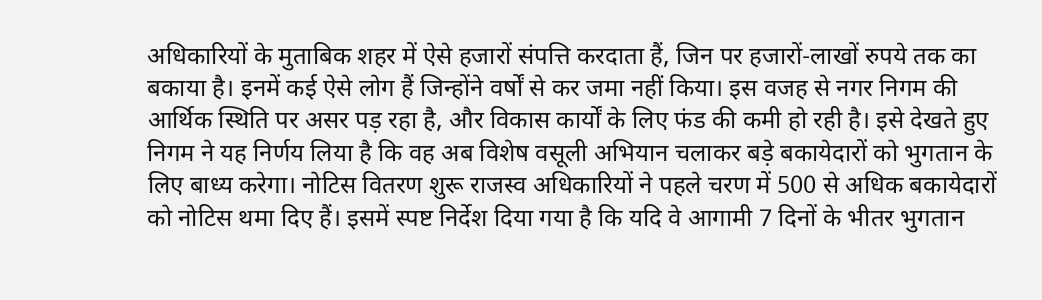अधिकारियों के मुताबिक शहर में ऐसे हजारों संपत्ति करदाता हैं, जिन पर हजारों-लाखों रुपये तक का बकाया है। इनमें कई ऐसे लोग हैं जिन्होंने वर्षों से कर जमा नहीं किया। इस वजह से नगर निगम की आर्थिक स्थिति पर असर पड़ रहा है, और विकास कार्यों के लिए फंड की कमी हो रही है। इसे देखते हुए निगम ने यह निर्णय लिया है कि वह अब विशेष वसूली अभियान चलाकर बड़े बकायेदारों को भुगतान के लिए बाध्य करेगा। नोटिस वितरण शुरू राजस्व अधिकारियों ने पहले चरण में 500 से अधिक बकायेदारों को नोटिस थमा दिए हैं। इसमें स्पष्ट निर्देश दिया गया है कि यदि वे आगामी 7 दिनों के भीतर भुगतान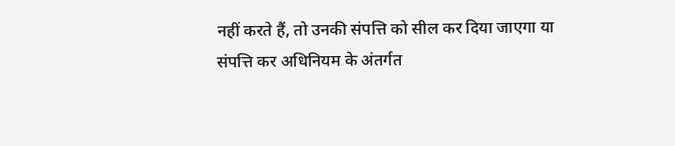नहीं करते हैं, तो उनकी संपत्ति को सील कर दिया जाएगा या संपत्ति कर अधिनियम के अंतर्गत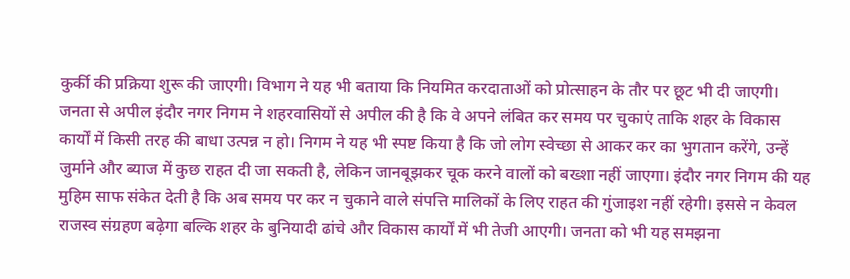कुर्की की प्रक्रिया शुरू की जाएगी। विभाग ने यह भी बताया कि नियमित करदाताओं को प्रोत्साहन के तौर पर छूट भी दी जाएगी। जनता से अपील इंदौर नगर निगम ने शहरवासियों से अपील की है कि वे अपने लंबित कर समय पर चुकाएं ताकि शहर के विकास कार्यों में किसी तरह की बाधा उत्पन्न न हो। निगम ने यह भी स्पष्ट किया है कि जो लोग स्वेच्छा से आकर कर का भुगतान करेंगे, उन्हें जुर्माने और ब्याज में कुछ राहत दी जा सकती है, लेकिन जानबूझकर चूक करने वालों को बख्शा नहीं जाएगा। इंदौर नगर निगम की यह मुहिम साफ संकेत देती है कि अब समय पर कर न चुकाने वाले संपत्ति मालिकों के लिए राहत की गुंजाइश नहीं रहेगी। इससे न केवल राजस्व संग्रहण बढ़ेगा बल्कि शहर के बुनियादी ढांचे और विकास कार्यों में भी तेजी आएगी। जनता को भी यह समझना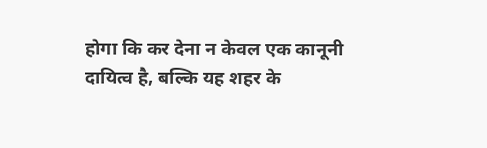होगा कि कर देना न केवल एक कानूनी दायित्व है, बल्कि यह शहर के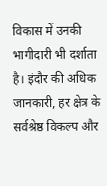विकास में उनकी भागीदारी भी दर्शाता है। इंदौर की अधिक जानकारी, हर क्षेत्र के सर्वश्रेष्ठ विकल्प और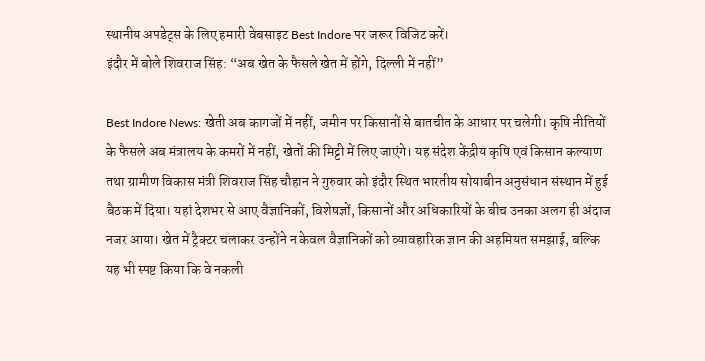स्थानीय अपडेट्स के लिए हमारी वेबसाइट Best Indore पर जरूर विजिट करें।
इंदौर में बोले शिवराज सिंह: “अब खेत के फैसले खेत में होंगे, दिल्ली में नहीं”

Best Indore News: खेती अब कागजों में नहीं, जमीन पर किसानों से बातचीत के आधार पर चलेगी। कृषि नीतियों के फैसले अब मंत्रालय के कमरों में नहीं, खेतों की मिट्टी में लिए जाएंगे। यह संदेश केंद्रीय कृषि एवं किसान कल्याण तथा ग्रामीण विकास मंत्री शिवराज सिंह चौहान ने गुरुवार को इंदौर स्थित भारतीय सोयाबीन अनुसंधान संस्थान में हुई बैठक में दिया। यहां देशभर से आए वैज्ञानिकों, विशेषज्ञों, किसानों और अधिकारियों के बीच उनका अलग ही अंदाज नजर आया। खेत में ट्रैक्टर चलाकर उन्होंने न केवल वैज्ञानिकों को व्यावहारिक ज्ञान की अहमियत समझाई, बल्कि यह भी स्पष्ट किया कि वे नकली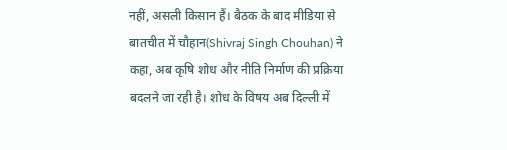नहीं, असली किसान हैं। बैठक के बाद मीडिया से बातचीत में चौहान(Shivraj Singh Chouhan) ने कहा, अब कृषि शोध और नीति निर्माण की प्रक्रिया बदलने जा रही है। शोध के विषय अब दिल्ली में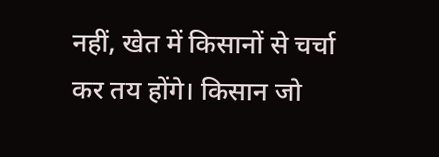नहीं, खेत में किसानों से चर्चा कर तय होंगे। किसान जो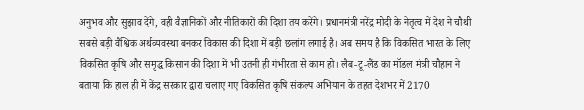अनुभव और सुझाव देंगे, वही वैज्ञानिकों और नीतिकारों की दिशा तय करेंगे। प्रधानमंत्री नरेंद्र मोदी के नेतृत्व में देश ने चौथी सबसे बड़ी वैश्विक अर्थव्यवस्था बनकर विकास की दिशा में बड़ी छलांग लगाई है। अब समय है कि विकसित भारत के लिए विकसित कृषि और समृद्ध किसान की दिशा में भी उतनी ही गंभीरता से काम हो। लैब-टू-लैंड का मॉडल मंत्री चौहान ने बताया कि हाल ही में केंद्र सरकार द्वारा चलाए गए विकसित कृषि संकल्प अभियान के तहत देशभर में 2170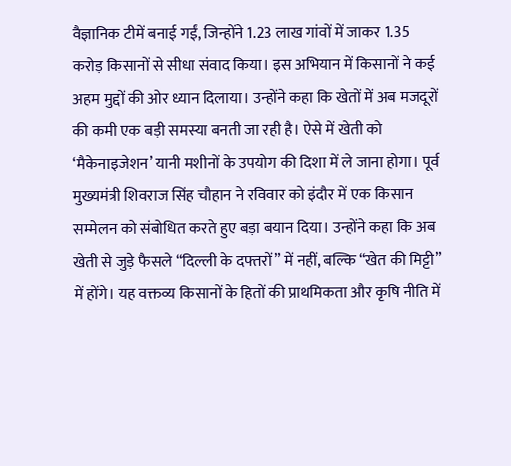वैज्ञानिक टीमें बनाई गईं, जिन्होंने 1.23 लाख गांवों में जाकर 1.35 करोड़ किसानों से सीधा संवाद किया। इस अभियान में किसानों ने कई अहम मुद्दों की ओर ध्यान दिलाया। उन्होंने कहा कि खेतों में अब मजदूरों की कमी एक बड़ी समस्या बनती जा रही है। ऐसे में खेती को ‘मैकेनाइजेशन’ यानी मशीनों के उपयोग की दिशा में ले जाना होगा। पूर्व मुख्यमंत्री शिवराज सिंह चौहान ने रविवार को इंदौर में एक किसान सम्मेलन को संबोधित करते हुए बड़ा बयान दिया। उन्होंने कहा कि अब खेती से जुड़े फैसले “दिल्ली के दफ्तरों” में नहीं, बल्कि “खेत की मिट्टी” में होंगे। यह वक्तव्य किसानों के हितों की प्राथमिकता और कृषि नीति में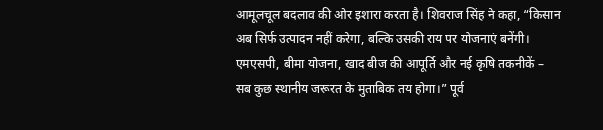आमूलचूल बदलाव की ओर इशारा करता है। शिवराज सिंह ने कहा, “किसान अब सिर्फ उत्पादन नहीं करेगा, बल्कि उसकी राय पर योजनाएं बनेंगी। एमएसपी, बीमा योजना, खाद बीज की आपूर्ति और नई कृषि तकनीकें – सब कुछ स्थानीय जरूरत के मुताबिक तय होगा।” पूर्व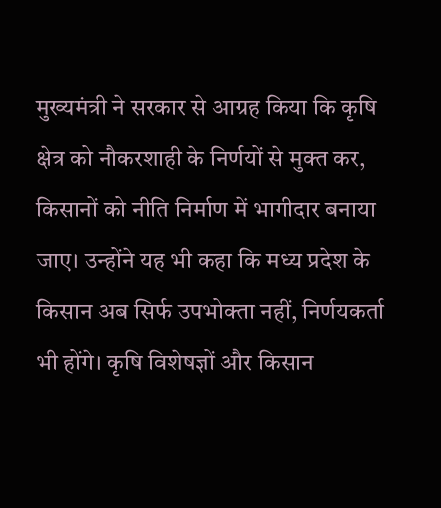मुख्यमंत्री ने सरकार से आग्रह किया कि कृषि क्षेत्र को नौकरशाही के निर्णयों से मुक्त कर, किसानों को नीति निर्माण में भागीदार बनाया जाए। उन्होंने यह भी कहा कि मध्य प्रदेश के किसान अब सिर्फ उपभोक्ता नहीं, निर्णयकर्ता भी होंगे। कृषि विशेषज्ञों और किसान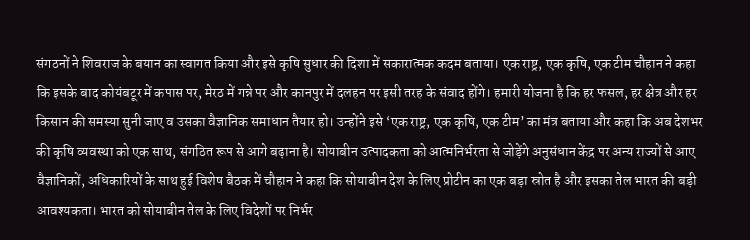संगठनों ने शिवराज के बयान का स्वागत किया और इसे कृषि सुधार की दिशा में सकारात्मक कदम बताया। एक राष्ट्र, एक कृषि, एक टीम चौहान ने कहा कि इसके बाद कोयंबटूर में कपास पर, मेरठ में गन्ने पर और कानपुर में दलहन पर इसी तरह के संवाद होंगे। हमारी योजना है कि हर फसल, हर क्षेत्र और हर किसान की समस्या सुनी जाए व उसका वैज्ञानिक समाधान तैयार हो। उन्होंने इसे ‘एक राष्ट्र, एक कृषि, एक टीम’ का मंत्र बताया और कहा कि अब देशभर की कृषि व्यवस्था को एक साथ, संगठित रूप से आगे बढ़ाना है। सोयाबीन उत्पादकता को आत्मनिर्भरता से जोड़ेंगे अनुसंधान केंद्र पर अन्य राज्यों से आए वैज्ञानिकों, अधिकारियों के साथ हुई विशेष बैठक में चौहान ने कहा कि सोयाबीन देश के लिए प्रोटीन का एक बड़ा स्रोत है और इसका तेल भारत की बड़ी आवश्यकता। भारत को सोयाबीन तेल के लिए विदेशों पर निर्भर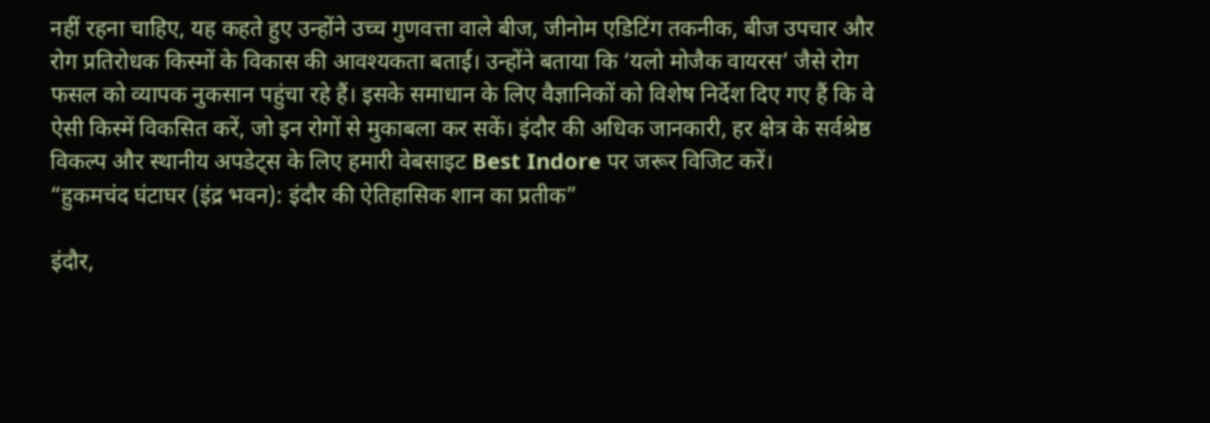नहीं रहना चाहिए, यह कहते हुए उन्होंने उच्च गुणवत्ता वाले बीज, जीनोम एडिटिंग तकनीक, बीज उपचार और रोग प्रतिरोधक किस्मों के विकास की आवश्यकता बताई। उन्होंने बताया कि ‘यलो मोजैक वायरस’ जैसे रोग फसल को व्यापक नुकसान पहुंचा रहे हैं। इसके समाधान के लिए वैज्ञानिकों को विशेष निर्देश दिए गए हैं कि वे ऐसी किस्में विकसित करें, जो इन रोगों से मुकाबला कर सकें। इंदौर की अधिक जानकारी, हर क्षेत्र के सर्वश्रेष्ठ विकल्प और स्थानीय अपडेट्स के लिए हमारी वेबसाइट Best Indore पर जरूर विजिट करें।
“हुकमचंद घंटाघर (इंद्र भवन): इंदौर की ऐतिहासिक शान का प्रतीक”

इंदौर,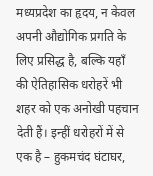मध्यप्रदेश का हृदय, न केवल अपनी औद्योगिक प्रगति के लिए प्रसिद्ध है, बल्कि यहाँ की ऐतिहासिक धरोहरें भी शहर को एक अनोखी पहचान देती हैं। इन्हीं धरोहरों में से एक है – हुकमचंद घंटाघर,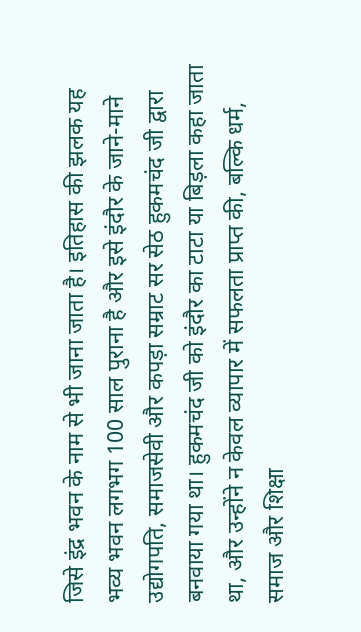जिसे इंद्र भवन के नाम से भी जाना जाता है। इतिहास की झलक यह भव्य भवन लगभग 100 साल पुराना है और इसे इंदौर के जाने-माने उद्योगपति, समाजसेवी और कपड़ा सम्राट सर सेठ हुकमचंद जी द्वारा बनवाया गया था। हुकमचंद जी को इंदौर का टाटा या बिड़ला कहा जाता था, और उन्होंने न केवल व्यापार में सफलता प्राप्त की, बल्कि धर्म, समाज और शिक्षा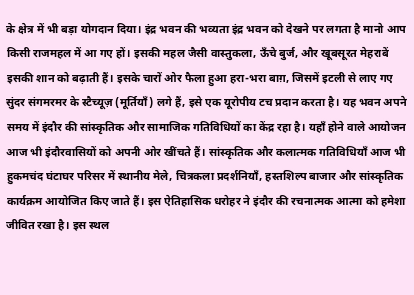के क्षेत्र में भी बड़ा योगदान दिया। इंद्र भवन की भव्यता इंद्र भवन को देखने पर लगता है मानो आप किसी राजमहल में आ गए हों। इसकी महल जैसी वास्तुकला, ऊँचे बुर्ज, और खूबसूरत मेहराबें इसकी शान को बढ़ाती हैं। इसके चारों ओर फैला हुआ हरा-भरा बाग़, जिसमें इटली से लाए गए सुंदर संगमरमर के स्टैच्यूज़ (मूर्तियाँ) लगे हैं, इसे एक यूरोपीय टच प्रदान करता है। यह भवन अपने समय में इंदौर की सांस्कृतिक और सामाजिक गतिविधियों का केंद्र रहा है। यहाँ होने वाले आयोजन आज भी इंदौरवासियों को अपनी ओर खींचते हैं। सांस्कृतिक और कलात्मक गतिविधियाँ आज भी हुकमचंद घंटाघर परिसर में स्थानीय मेले, चित्रकला प्रदर्शनियाँ, हस्तशिल्प बाजार और सांस्कृतिक कार्यक्रम आयोजित किए जाते हैं। इस ऐतिहासिक धरोहर ने इंदौर की रचनात्मक आत्मा को हमेशा जीवित रखा है। इस स्थल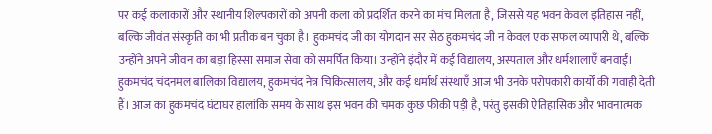पर कई कलाकारों और स्थानीय शिल्पकारों को अपनी कला को प्रदर्शित करने का मंच मिलता है, जिससे यह भवन केवल इतिहास नहीं, बल्कि जीवंत संस्कृति का भी प्रतीक बन चुका है। हुकमचंद जी का योगदान सर सेठ हुकमचंद जी न केवल एक सफल व्यापारी थे, बल्कि उन्होंने अपने जीवन का बड़ा हिस्सा समाज सेवा को समर्पित किया। उन्होंने इंदौर में कई विद्यालय, अस्पताल और धर्मशालाएँ बनवाईं। हुकमचंद चंदनमल बालिका विद्यालय, हुकमचंद नेत्र चिकित्सालय, और कई धर्मार्थ संस्थाएँ आज भी उनके परोपकारी कार्यों की गवाही देती हैं। आज का हुकमचंद घंटाघर हालांकि समय के साथ इस भवन की चमक कुछ फीकी पड़ी है, परंतु इसकी ऐतिहासिक और भावनात्मक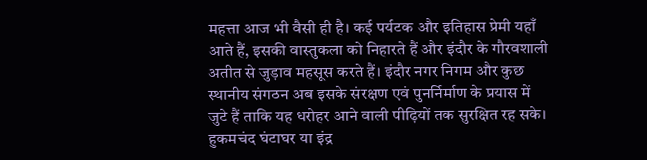महत्ता आज भी वैसी ही है। कई पर्यटक और इतिहास प्रेमी यहाँ आते हैं, इसकी वास्तुकला को निहारते हैं और इंदौर के गौरवशाली अतीत से जुड़ाव महसूस करते हैं। इंदौर नगर निगम और कुछ स्थानीय संगठन अब इसके संरक्षण एवं पुनर्निर्माण के प्रयास में जुटे हैं ताकि यह धरोहर आने वाली पीढ़ियों तक सुरक्षित रह सके। हुकमचंद घंटाघर या इंद्र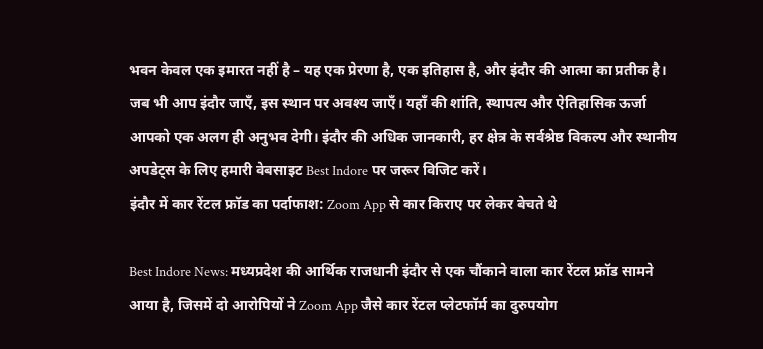भवन केवल एक इमारत नहीं है – यह एक प्रेरणा है, एक इतिहास है, और इंदौर की आत्मा का प्रतीक है। जब भी आप इंदौर जाएँ, इस स्थान पर अवश्य जाएँ। यहाँ की शांति, स्थापत्य और ऐतिहासिक ऊर्जा आपको एक अलग ही अनुभव देगी। इंदौर की अधिक जानकारी, हर क्षेत्र के सर्वश्रेष्ठ विकल्प और स्थानीय अपडेट्स के लिए हमारी वेबसाइट Best Indore पर जरूर विजिट करें।
इंदौर में कार रेंटल फ्रॉड का पर्दाफाश: Zoom App से कार किराए पर लेकर बेचते थे

Best Indore News: मध्यप्रदेश की आर्थिक राजधानी इंदौर से एक चौंकाने वाला कार रेंटल फ्रॉड सामने आया है, जिसमें दो आरोपियों ने Zoom App जैसे कार रेंटल प्लेटफॉर्म का दुरुपयोग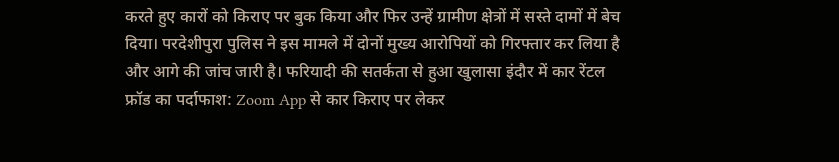करते हुए कारों को किराए पर बुक किया और फिर उन्हें ग्रामीण क्षेत्रों में सस्ते दामों में बेच दिया। परदेशीपुरा पुलिस ने इस मामले में दोनों मुख्य आरोपियों को गिरफ्तार कर लिया है और आगे की जांच जारी है। फरियादी की सतर्कता से हुआ खुलासा इंदौर में कार रेंटल फ्रॉड का पर्दाफाश: Zoom App से कार किराए पर लेकर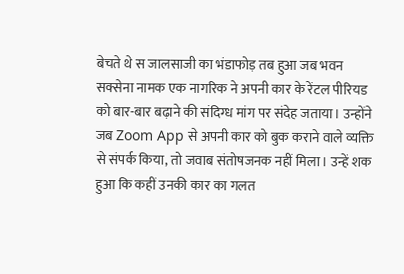बेचते थे स जालसाजी का भंडाफोड़ तब हुआ जब भवन सक्सेना नामक एक नागरिक ने अपनी कार के रेंटल पीरियड को बार-बार बढ़ाने की संदिग्ध मांग पर संदेह जताया। उन्होंने जब Zoom App से अपनी कार को बुक कराने वाले व्यक्ति से संपर्क किया, तो जवाब संतोषजनक नहीं मिला। उन्हें शक हुआ कि कहीं उनकी कार का गलत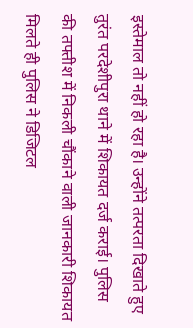इस्तेमाल तो नहीं हो रहा है। उन्होंने तत्परता दिखाते हुए तुरंत परदेशीपुरा थाने में शिकायत दर्ज कराई। पुलिस की तफ्तीश में निकली चौंकाने वाली जानकारी शिकायत मिलते ही पुलिस ने डिजिटल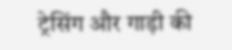ट्रेसिंग और गाड़ी की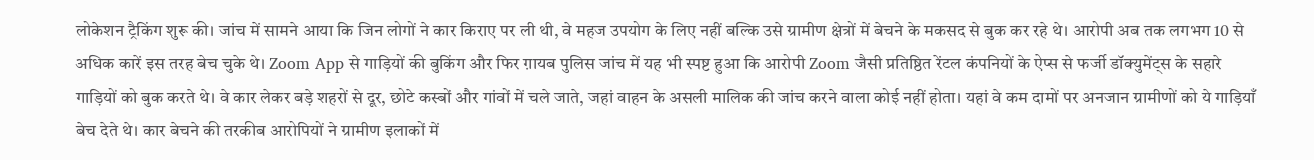लोकेशन ट्रैकिंग शुरू की। जांच में सामने आया कि जिन लोगों ने कार किराए पर ली थी, वे महज उपयोग के लिए नहीं बल्कि उसे ग्रामीण क्षेत्रों में बेचने के मकसद से बुक कर रहे थे। आरोपी अब तक लगभग 10 से अधिक कारें इस तरह बेच चुके थे। Zoom App से गाड़ियों की बुकिंग और फिर ग़ायब पुलिस जांच में यह भी स्पष्ट हुआ कि आरोपी Zoom जैसी प्रतिष्ठित रेंटल कंपनियों के ऐप्स से फर्जी डॉक्युमेंट्स के सहारे गाड़ियों को बुक करते थे। वे कार लेकर बड़े शहरों से दूर, छोटे कस्बों और गांवों में चले जाते, जहां वाहन के असली मालिक की जांच करने वाला कोई नहीं होता। यहां वे कम दामों पर अनजान ग्रामीणों को ये गाड़ियाँ बेच देते थे। कार बेचने की तरकीब आरोपियों ने ग्रामीण इलाकों में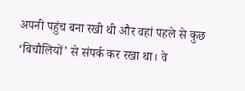अपनी पहुंच बना रखी थी और वहां पहले से कुछ ‘बिचौलियों’ से संपर्क कर रखा था। वे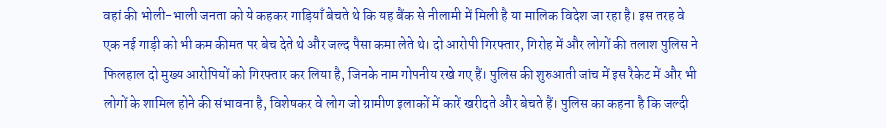वहां की भोली-भाली जनता को ये कहकर गाड़ियाँ बेचते थे कि यह बैंक से नीलामी में मिली है या मालिक विदेश जा रहा है। इस तरह वे एक नई गाड़ी को भी कम कीमत पर बेच देते थे और जल्द पैसा कमा लेते थे। दो आरोपी गिरफ्तार, गिरोह में और लोगों की तलाश पुलिस ने फिलहाल दो मुख्य आरोपियों को गिरफ्तार कर लिया है, जिनके नाम गोपनीय रखे गए हैं। पुलिस की शुरुआती जांच में इस रैकेट में और भी लोगों के शामिल होने की संभावना है, विशेषकर वे लोग जो ग्रामीण इलाकों में कारें खरीदते और बेचते हैं। पुलिस का कहना है कि जल्दी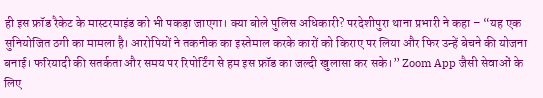ही इस फ्रॉड रैकेट के मास्टरमाइंड को भी पकड़ा जाएगा। क्या बोले पुलिस अधिकारी? परदेशीपुरा थाना प्रभारी ने कहा – “यह एक सुनियोजित ठगी का मामला है। आरोपियों ने तकनीक का इस्तेमाल करके कारों को किराए पर लिया और फिर उन्हें बेचने की योजना बनाई। फरियादी की सतर्कता और समय पर रिपोर्टिंग से हम इस फ्रॉड का जल्दी खुलासा कर सके।” Zoom App जैसी सेवाओं के लिए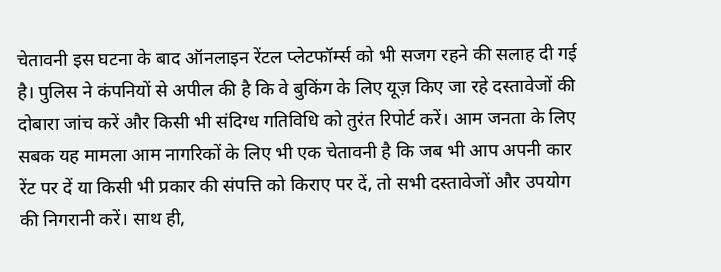चेतावनी इस घटना के बाद ऑनलाइन रेंटल प्लेटफॉर्म्स को भी सजग रहने की सलाह दी गई है। पुलिस ने कंपनियों से अपील की है कि वे बुकिंग के लिए यूज़ किए जा रहे दस्तावेजों की दोबारा जांच करें और किसी भी संदिग्ध गतिविधि को तुरंत रिपोर्ट करें। आम जनता के लिए सबक यह मामला आम नागरिकों के लिए भी एक चेतावनी है कि जब भी आप अपनी कार रेंट पर दें या किसी भी प्रकार की संपत्ति को किराए पर दें, तो सभी दस्तावेजों और उपयोग की निगरानी करें। साथ ही,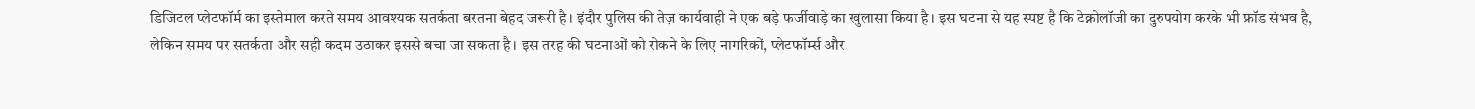डिजिटल प्लेटफॉर्म का इस्तेमाल करते समय आवश्यक सतर्कता बरतना बेहद जरूरी है। इंदौर पुलिस की तेज़ कार्यवाही ने एक बड़े फर्जीवाड़े का खुलासा किया है। इस घटना से यह स्पष्ट है कि टेक्नोलॉजी का दुरुपयोग करके भी फ्रॉड संभव है, लेकिन समय पर सतर्कता और सही कदम उठाकर इससे बचा जा सकता है। इस तरह की घटनाओं को रोकने के लिए नागरिकों, प्लेटफॉर्म्स और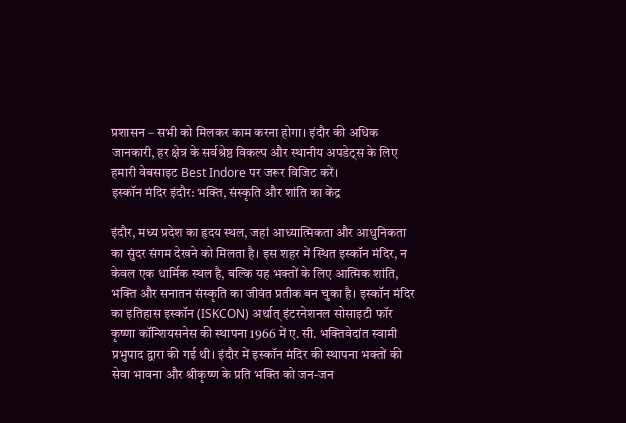प्रशासन – सभी को मिलकर काम करना होगा। इंदौर की अधिक जानकारी, हर क्षेत्र के सर्वश्रेष्ठ विकल्प और स्थानीय अपडेट्स के लिए हमारी वेबसाइट Best Indore पर जरूर विजिट करें।
इस्कॉन मंदिर इंदौर: भक्ति, संस्कृति और शांति का केंद्र

इंदौर, मध्य प्रदेश का हृदय स्थल, जहां आध्यात्मिकता और आधुनिकता का सुंदर संगम देखने को मिलता है। इस शहर में स्थित इस्कॉन मंदिर, न केवल एक धार्मिक स्थल है, बल्कि यह भक्तों के लिए आत्मिक शांति, भक्ति और सनातन संस्कृति का जीवंत प्रतीक बन चुका है। इस्कॉन मंदिर का इतिहास इस्कॉन (ISKCON) अर्थात् इंटरनेशनल सोसाइटी फॉर कृष्णा कॉन्शियसनेस की स्थापना 1966 में ए. सी. भक्तिवेदांत स्वामी प्रभुपाद द्वारा की गई थी। इंदौर में इस्कॉन मंदिर की स्थापना भक्तों की सेवा भावना और श्रीकृष्ण के प्रति भक्ति को जन-जन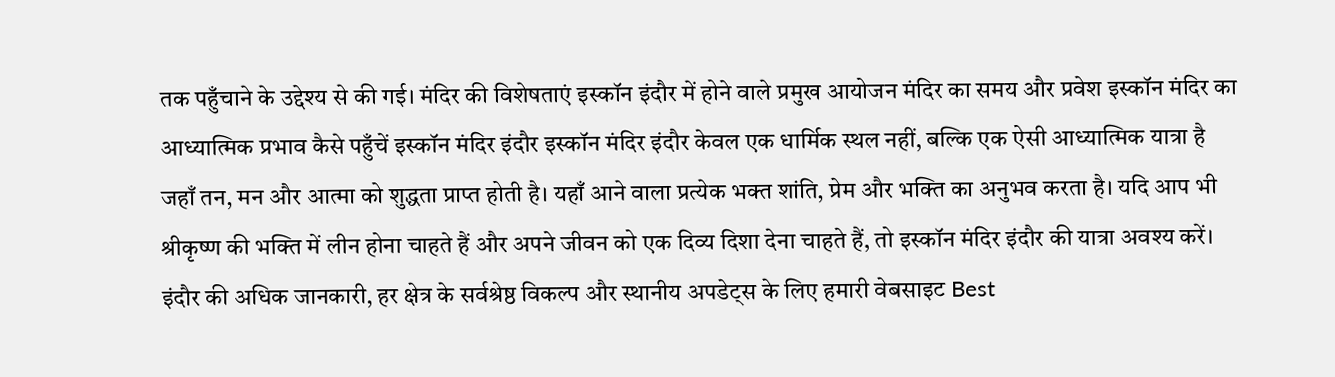तक पहुँचाने के उद्देश्य से की गई। मंदिर की विशेषताएं इस्कॉन इंदौर में होने वाले प्रमुख आयोजन मंदिर का समय और प्रवेश इस्कॉन मंदिर का आध्यात्मिक प्रभाव कैसे पहुँचें इस्कॉन मंदिर इंदौर इस्कॉन मंदिर इंदौर केवल एक धार्मिक स्थल नहीं, बल्कि एक ऐसी आध्यात्मिक यात्रा है जहाँ तन, मन और आत्मा को शुद्धता प्राप्त होती है। यहाँ आने वाला प्रत्येक भक्त शांति, प्रेम और भक्ति का अनुभव करता है। यदि आप भी श्रीकृष्ण की भक्ति में लीन होना चाहते हैं और अपने जीवन को एक दिव्य दिशा देना चाहते हैं, तो इस्कॉन मंदिर इंदौर की यात्रा अवश्य करें। इंदौर की अधिक जानकारी, हर क्षेत्र के सर्वश्रेष्ठ विकल्प और स्थानीय अपडेट्स के लिए हमारी वेबसाइट Best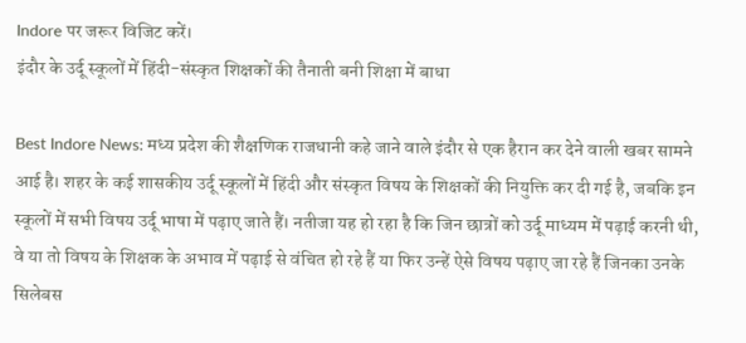Indore पर जरूर विजिट करें।
इंदौर के उर्दू स्कूलों में हिंदी-संस्कृत शिक्षकों की तैनाती बनी शिक्षा में बाधा

Best Indore News: मध्य प्रदेश की शैक्षणिक राजधानी कहे जाने वाले इंदौर से एक हैरान कर देने वाली खबर सामने आई है। शहर के कई शासकीय उर्दू स्कूलों में हिंदी और संस्कृत विषय के शिक्षकों की नियुक्ति कर दी गई है, जबकि इन स्कूलों में सभी विषय उर्दू भाषा में पढ़ाए जाते हैं। नतीजा यह हो रहा है कि जिन छात्रों को उर्दू माध्यम में पढ़ाई करनी थी, वे या तो विषय के शिक्षक के अभाव में पढ़ाई से वंचित हो रहे हैं या फिर उन्हें ऐसे विषय पढ़ाए जा रहे हैं जिनका उनके सिलेबस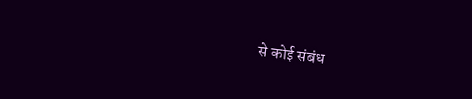से कोई संबंध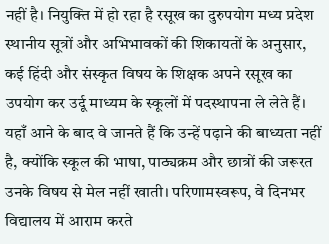नहीं है। नियुक्ति में हो रहा है रसूख का दुरुपयोग मध्य प्रदेश स्थानीय सूत्रों और अभिभावकों की शिकायतों के अनुसार, कई हिंदी और संस्कृत विषय के शिक्षक अपने रसूख का उपयोग कर उर्दू माध्यम के स्कूलों में पदस्थापना ले लेते हैं। यहाँ आने के बाद वे जानते हैं कि उन्हें पढ़ाने की बाध्यता नहीं है, क्योंकि स्कूल की भाषा, पाठ्यक्रम और छात्रों की जरूरत उनके विषय से मेल नहीं खाती। परिणामस्वरूप, वे दिनभर विद्यालय में आराम करते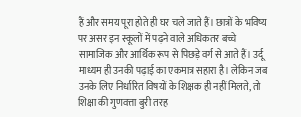हैं और समय पूरा होते ही घर चले जाते हैं। छात्रों के भविष्य पर असर इन स्कूलों में पढ़ने वाले अधिकतर बच्चे सामाजिक और आर्थिक रूप से पिछड़े वर्ग से आते हैं। उर्दू माध्यम ही उनकी पढ़ाई का एकमात्र सहारा है। लेकिन जब उनके लिए निर्धारित विषयों के शिक्षक ही नहीं मिलते, तो शिक्षा की गुणवत्ता बुरी तरह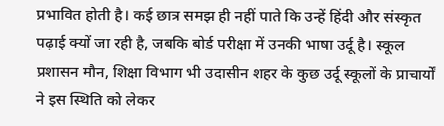प्रभावित होती है। कई छात्र समझ ही नहीं पाते कि उन्हें हिंदी और संस्कृत पढ़ाई क्यों जा रही है, जबकि बोर्ड परीक्षा में उनकी भाषा उर्दू है। स्कूल प्रशासन मौन, शिक्षा विभाग भी उदासीन शहर के कुछ उर्दू स्कूलों के प्राचार्यों ने इस स्थिति को लेकर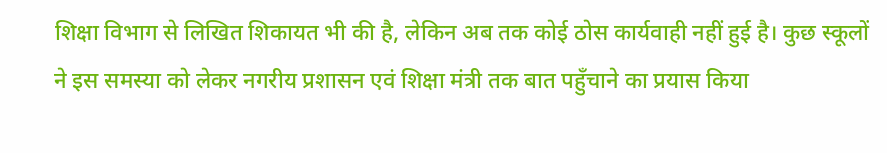शिक्षा विभाग से लिखित शिकायत भी की है, लेकिन अब तक कोई ठोस कार्यवाही नहीं हुई है। कुछ स्कूलों ने इस समस्या को लेकर नगरीय प्रशासन एवं शिक्षा मंत्री तक बात पहुँचाने का प्रयास किया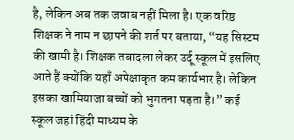है, लेकिन अब तक जवाब नहीं मिला है। एक वरिष्ठ शिक्षक ने नाम न छापने की शर्त पर बताया, “यह सिस्टम की खामी है। शिक्षक तबादला लेकर उर्दू स्कूल में इसलिए आते हैं क्योंकि यहाँ अपेक्षाकृत कम कार्यभार है। लेकिन इसका खामियाजा बच्चों को भुगतना पड़ता है।” कई स्कूल जहां हिंदी माध्यम के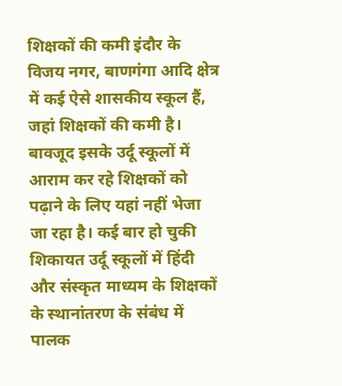शिक्षकों की कमी इंदौर के विजय नगर, बाणगंगा आदि क्षेत्र में कई ऐसे शासकीय स्कूल हैं, जहां शिक्षकों की कमी है। बावजूद इसके उर्दू स्कूलों में आराम कर रहे शिक्षकों को पढ़ाने के लिए यहां नहीं भेजा जा रहा है। कई बार हो चुकी शिकायत उर्दू स्कूलों में हिंदी और संस्कृत माध्यम के शिक्षकों के स्थानांतरण के संबंध में पालक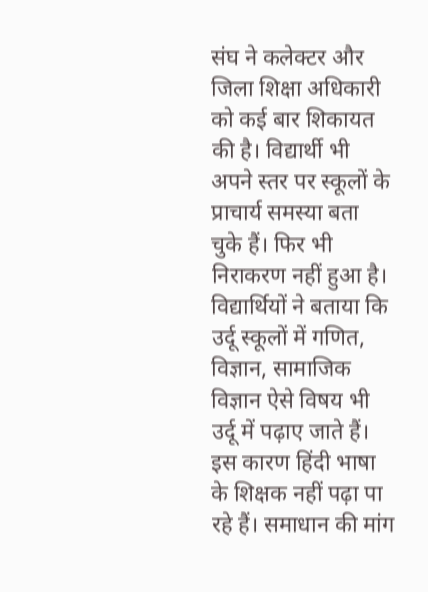संघ ने कलेक्टर और जिला शिक्षा अधिकारी को कई बार शिकायत की है। विद्यार्थी भी अपने स्तर पर स्कूलों के प्राचार्य समस्या बता चुके हैं। फिर भी निराकरण नहीं हुआ है। विद्यार्थियों ने बताया कि उर्दू स्कूलों में गणित, विज्ञान, सामाजिक विज्ञान ऐसे विषय भी उर्दू में पढ़ाए जाते हैं। इस कारण हिंदी भाषा के शिक्षक नहीं पढ़ा पा रहे हैं। समाधान की मांग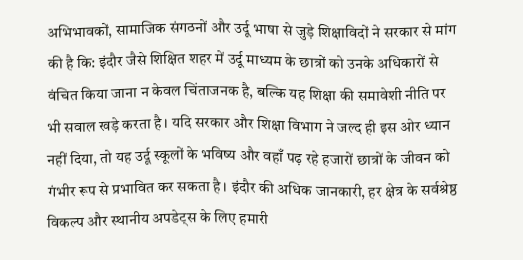अभिभावकों, सामाजिक संगठनों और उर्दू भाषा से जुड़े शिक्षाविदों ने सरकार से मांग की है कि: इंदौर जैसे शिक्षित शहर में उर्दू माध्यम के छात्रों को उनके अधिकारों से वंचित किया जाना न केवल चिंताजनक है, बल्कि यह शिक्षा की समावेशी नीति पर भी सवाल खड़े करता है। यदि सरकार और शिक्षा विभाग ने जल्द ही इस ओर ध्यान नहीं दिया, तो यह उर्दू स्कूलों के भविष्य और वहाँ पढ़ रहे हजारों छात्रों के जीवन को गंभीर रूप से प्रभावित कर सकता है। इंदौर की अधिक जानकारी, हर क्षेत्र के सर्वश्रेष्ठ विकल्प और स्थानीय अपडेट्स के लिए हमारी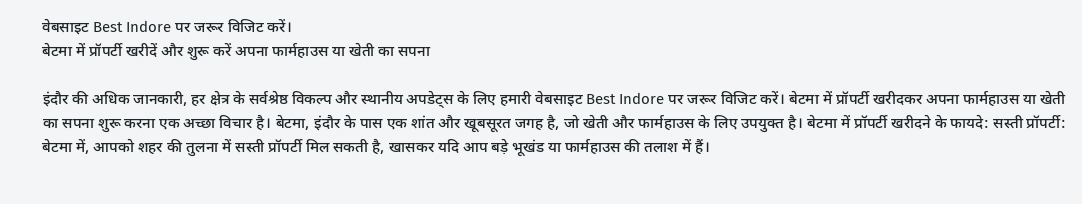वेबसाइट Best Indore पर जरूर विजिट करें।
बेटमा में प्रॉपर्टी खरीदें और शुरू करें अपना फार्महाउस या खेती का सपना

इंदौर की अधिक जानकारी, हर क्षेत्र के सर्वश्रेष्ठ विकल्प और स्थानीय अपडेट्स के लिए हमारी वेबसाइट Best Indore पर जरूर विजिट करें। बेटमा में प्रॉपर्टी खरीदकर अपना फार्महाउस या खेती का सपना शुरू करना एक अच्छा विचार है। बेटमा, इंदौर के पास एक शांत और खूबसूरत जगह है, जो खेती और फार्महाउस के लिए उपयुक्त है। बेटमा में प्रॉपर्टी खरीदने के फायदे: सस्ती प्रॉपर्टी: बेटमा में, आपको शहर की तुलना में सस्ती प्रॉपर्टी मिल सकती है, खासकर यदि आप बड़े भूखंड या फार्महाउस की तलाश में हैं।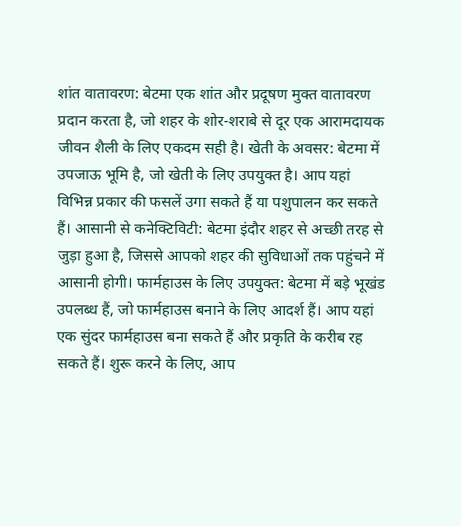शांत वातावरण: बेटमा एक शांत और प्रदूषण मुक्त वातावरण प्रदान करता है, जो शहर के शोर-शराबे से दूर एक आरामदायक जीवन शैली के लिए एकदम सही है। खेती के अवसर: बेटमा में उपजाऊ भूमि है, जो खेती के लिए उपयुक्त है। आप यहां विभिन्न प्रकार की फसलें उगा सकते हैं या पशुपालन कर सकते हैं। आसानी से कनेक्टिविटी: बेटमा इंदौर शहर से अच्छी तरह से जुड़ा हुआ है, जिससे आपको शहर की सुविधाओं तक पहुंचने में आसानी होगी। फार्महाउस के लिए उपयुक्त: बेटमा में बड़े भूखंड उपलब्ध हैं, जो फार्महाउस बनाने के लिए आदर्श हैं। आप यहां एक सुंदर फार्महाउस बना सकते हैं और प्रकृति के करीब रह सकते हैं। शुरू करने के लिए, आप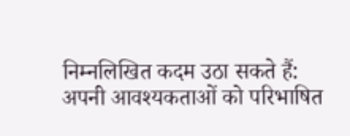निम्नलिखित कदम उठा सकते हैं: अपनी आवश्यकताओं को परिभाषित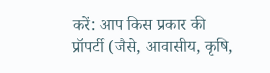करें: आप किस प्रकार की प्रॉपर्टी (जैसे, आवासीय, कृषि,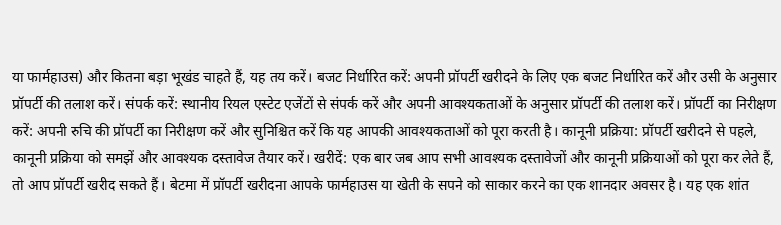या फार्महाउस) और कितना बड़ा भूखंड चाहते हैं, यह तय करें। बजट निर्धारित करें: अपनी प्रॉपर्टी खरीदने के लिए एक बजट निर्धारित करें और उसी के अनुसार प्रॉपर्टी की तलाश करें। संपर्क करें: स्थानीय रियल एस्टेट एजेंटों से संपर्क करें और अपनी आवश्यकताओं के अनुसार प्रॉपर्टी की तलाश करें। प्रॉपर्टी का निरीक्षण करें: अपनी रुचि की प्रॉपर्टी का निरीक्षण करें और सुनिश्चित करें कि यह आपकी आवश्यकताओं को पूरा करती है। कानूनी प्रक्रिया: प्रॉपर्टी खरीदने से पहले, कानूनी प्रक्रिया को समझें और आवश्यक दस्तावेज तैयार करें। खरीदें: एक बार जब आप सभी आवश्यक दस्तावेजों और कानूनी प्रक्रियाओं को पूरा कर लेते हैं, तो आप प्रॉपर्टी खरीद सकते हैं। बेटमा में प्रॉपर्टी खरीदना आपके फार्महाउस या खेती के सपने को साकार करने का एक शानदार अवसर है। यह एक शांत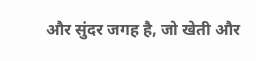और सुंदर जगह है, जो खेती और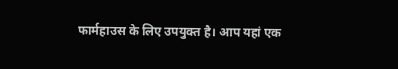फार्महाउस के लिए उपयुक्त है। आप यहां एक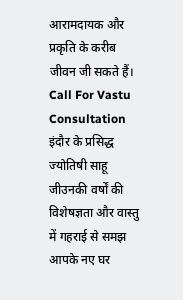आरामदायक और प्रकृति के करीब जीवन जी सकते हैं। Call For Vastu Consultation इंदौर के प्रसिद्ध ज्योतिषी साहू जीउनकी वर्षों की विशेषज्ञता और वास्तु में गहराई से समझ आपके नए घर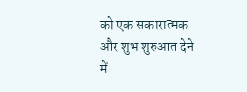को एक सकारात्मक और शुभ शुरुआत देने में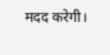मदद करेगी।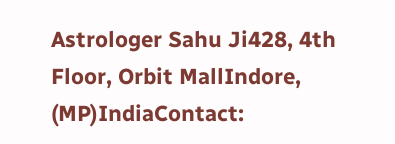Astrologer Sahu Ji428, 4th Floor, Orbit MallIndore, (MP)IndiaContact: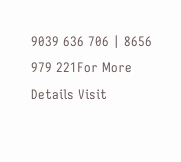9039 636 706 | 8656 979 221For More Details Visit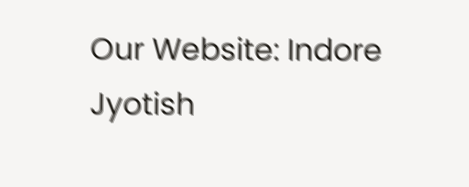Our Website: Indore Jyotish